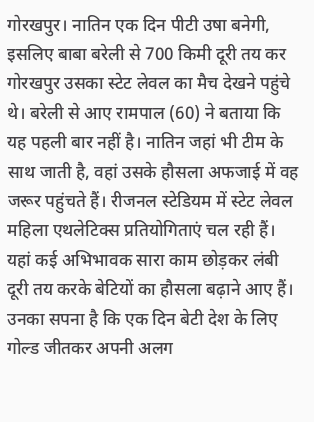गोरखपुर। नातिन एक दिन पीटी उषा बनेगी, इसलिए बाबा बरेली से 700 किमी दूरी तय कर गोरखपुर उसका स्टेट लेवल का मैच देखने पहुंचे थे। बरेली से आए रामपाल (60) ने बताया कि यह पहली बार नहीं है। नातिन जहां भी टीम के साथ जाती है, वहां उसके हौसला अफजाई में वह जरूर पहुंचते हैं। रीजनल स्टेडियम में स्टेट लेवल महिला एथलेटिक्स प्रतियोगिताएं चल रही हैं। यहां कई अभिभावक सारा काम छोड़कर लंबी दूरी तय करके बेटियों का हौसला बढ़ाने आए हैं। उनका सपना है कि एक दिन बेटी देश के लिए गोल्ड जीतकर अपनी अलग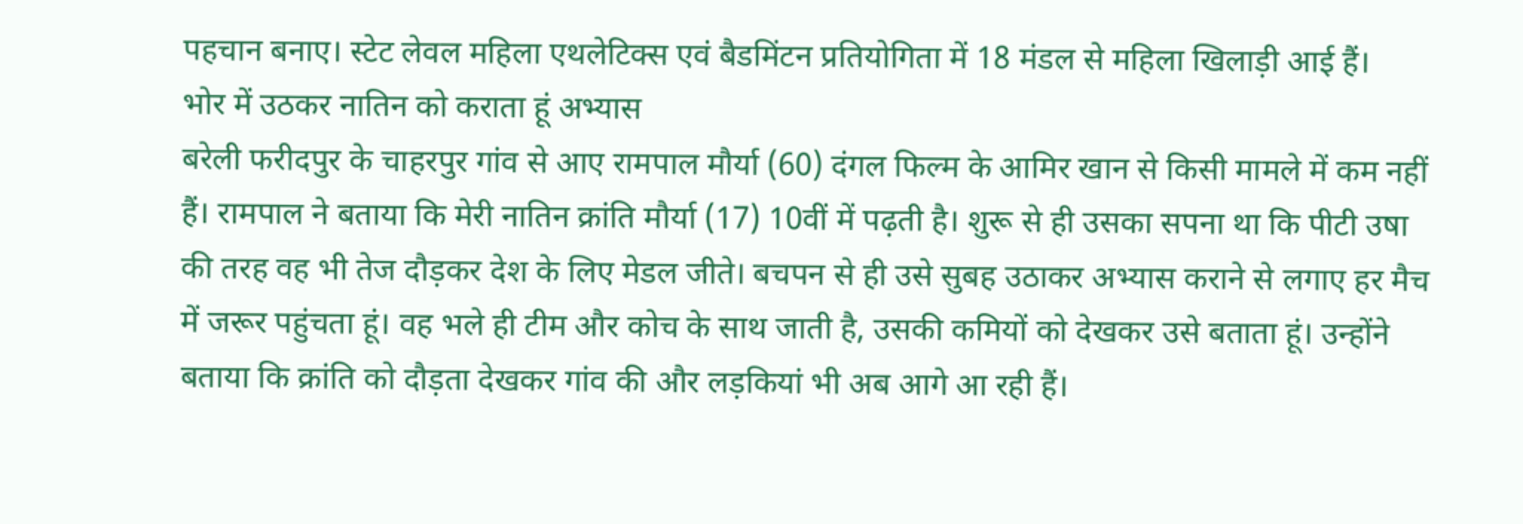पहचान बनाए। स्टेट लेवल महिला एथलेटिक्स एवं बैडमिंटन प्रतियोगिता में 18 मंडल से महिला खिलाड़ी आई हैं।
भोर में उठकर नातिन को कराता हूं अभ्यास
बरेली फरीदपुर के चाहरपुर गांव से आए रामपाल मौर्या (60) दंगल फिल्म के आमिर खान से किसी मामले में कम नहीं हैं। रामपाल ने बताया कि मेरी नातिन क्रांति मौर्या (17) 10वीं में पढ़ती है। शुरू से ही उसका सपना था कि पीटी उषा की तरह वह भी तेज दौड़कर देश के लिए मेडल जीते। बचपन से ही उसे सुबह उठाकर अभ्यास कराने से लगाए हर मैच में जरूर पहुंचता हूं। वह भले ही टीम और कोच के साथ जाती है, उसकी कमियों को देखकर उसे बताता हूं। उन्होंने बताया कि क्रांति को दौड़ता देखकर गांव की और लड़कियां भी अब आगे आ रही हैं।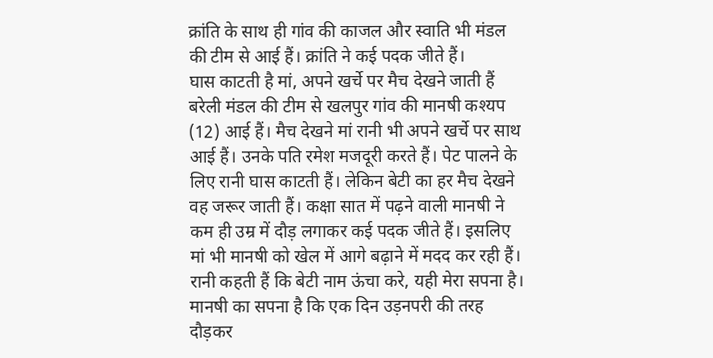क्रांति के साथ ही गांव की काजल और स्वाति भी मंडल की टीम से आई हैं। क्रांति ने कई पदक जीते हैं।
घास काटती है मां, अपने खर्चे पर मैच देखने जाती हैं
बरेली मंडल की टीम से खलपुर गांव की मानषी कश्यप (12) आई हैं। मैच देखने मां रानी भी अपने खर्चे पर साथ आई हैं। उनके पति रमेश मजदूरी करते हैं। पेट पालने के लिए रानी घास काटती हैं। लेकिन बेटी का हर मैच देखने वह जरूर जाती हैं। कक्षा सात में पढ़ने वाली मानषी ने कम ही उम्र में दौड़ लगाकर कई पदक जीते हैं। इसलिए मां भी मानषी को खेल में आगे बढ़ाने में मदद कर रही हैं। रानी कहती हैं कि बेटी नाम ऊंचा करे, यही मेरा सपना है। मानषी का सपना है कि एक दिन उड़नपरी की तरह दौड़कर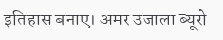इतिहास बनाए। अमर उजाला ब्यूरो